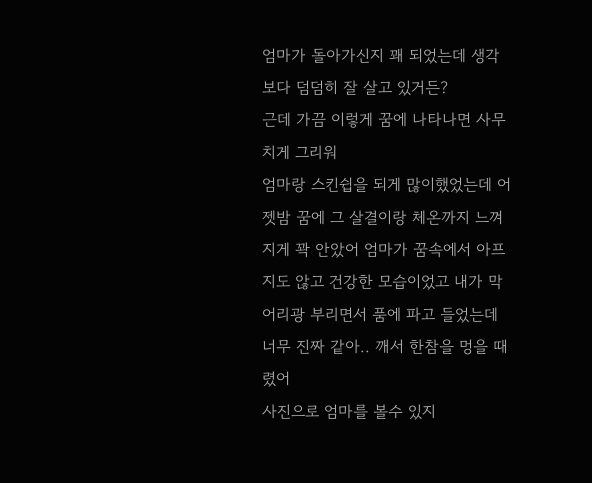엄마가 돌아가신지 꽤 되었는데 생각보다 덤덤히 잘 살고 있거든?
근데 가끔 이렇게 꿈에 나타나면 사무치게 그리워
엄마랑 스킨쉽을 되게 많이했었는데 어젯밤 꿈에 그 살결이랑 체온까지 느껴지게 꽉 안았어 엄마가 꿈속에서 아프지도 않고 건강한 모습이었고 내가 막 어리광 부리면서 품에 파고 들었는데 너무 진짜 같아.. 깨서 한참을 멍을 때렸어
사진으로 엄마를 볼수 있지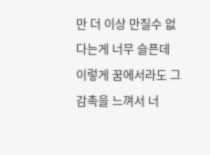만 더 이상 만질수 없다는게 너무 슬픈데 이렇게 꿈에서라도 그 감촉을 느껴서 너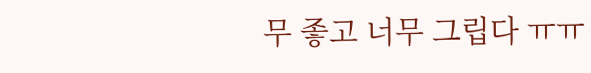무 좋고 너무 그립다 ㅠㅠ